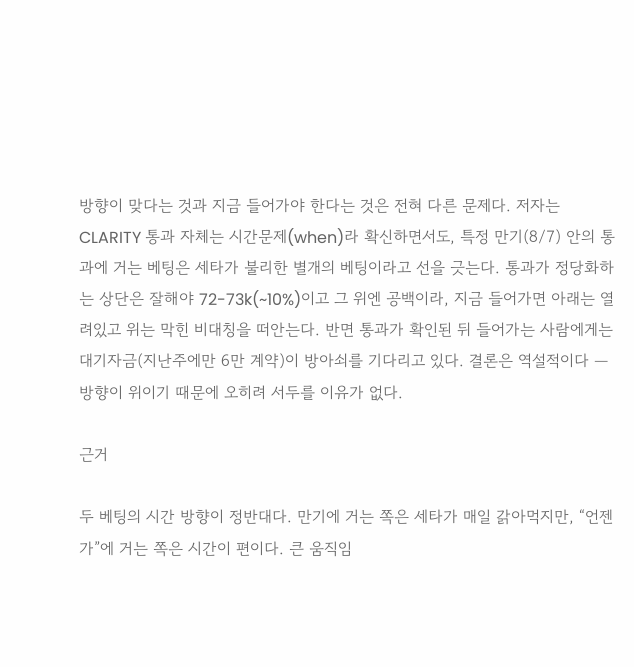방향이 맞다는 것과 지금 들어가야 한다는 것은 전혀 다른 문제다. 저자는 CLARITY 통과 자체는 시간문제(when)라 확신하면서도, 특정 만기(8/7) 안의 통과에 거는 베팅은 세타가 불리한 별개의 베팅이라고 선을 긋는다. 통과가 정당화하는 상단은 잘해야 72-73k(~10%)이고 그 위엔 공백이라, 지금 들어가면 아래는 열려있고 위는 막힌 비대칭을 떠안는다. 반면 통과가 확인된 뒤 들어가는 사람에게는 대기자금(지난주에만 6만 계약)이 방아쇠를 기다리고 있다. 결론은 역설적이다 — 방향이 위이기 때문에 오히려 서두를 이유가 없다.

근거

두 베팅의 시간 방향이 정반대다. 만기에 거는 쪽은 세타가 매일 갉아먹지만, “언젠가”에 거는 쪽은 시간이 편이다. 큰 움직임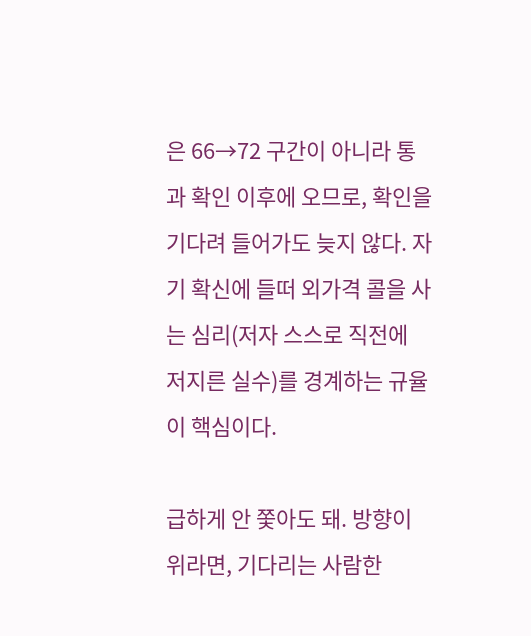은 66→72 구간이 아니라 통과 확인 이후에 오므로, 확인을 기다려 들어가도 늦지 않다. 자기 확신에 들떠 외가격 콜을 사는 심리(저자 스스로 직전에 저지른 실수)를 경계하는 규율이 핵심이다.

급하게 안 쫓아도 돼. 방향이 위라면, 기다리는 사람한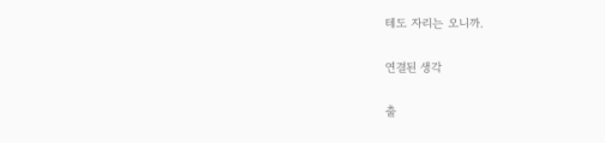테도 자리는 오니까.

연결된 생각

출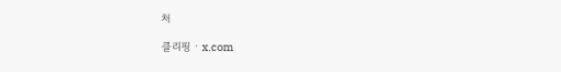처

클리핑 · x.com